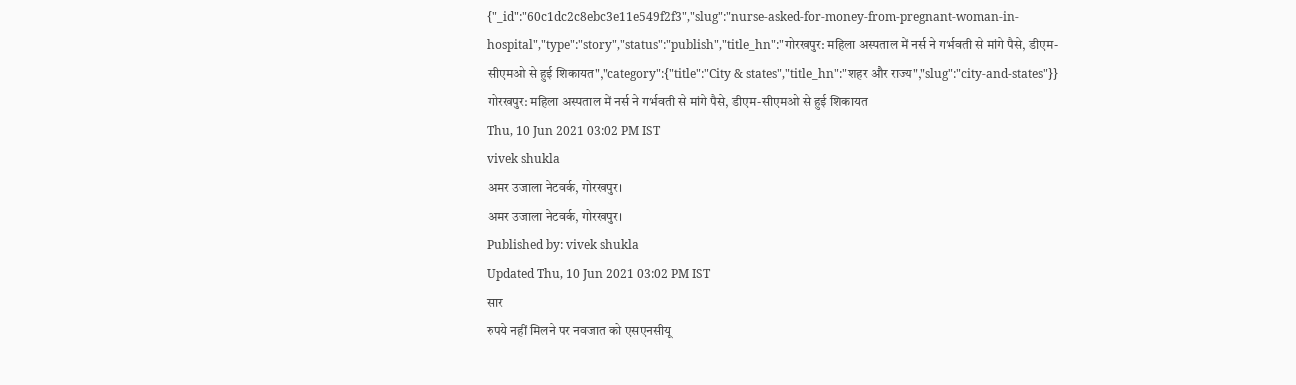{"_id":"60c1dc2c8ebc3e11e549f2f3","slug":"nurse-asked-for-money-from-pregnant-woman-in-hospital","type":"story","status":"publish","title_hn":"गोरखपुर: महिला अस्पताल में नर्स ने गर्भवती से मांगे पैसे, डीएम-सीएमओ से हुई शिकायत","category":{"title":"City & states","title_hn":"शहर और राज्य","slug":"city-and-states"}}
गोरखपुर: महिला अस्पताल में नर्स ने गर्भवती से मांगे पैसे, डीएम-सीएमओ से हुई शिकायत
Thu, 10 Jun 2021 03:02 PM IST
vivek shukla
अमर उजाला नेटवर्क, गोरखपुर।
अमर उजाला नेटवर्क, गोरखपुर।
Published by: vivek shukla
Updated Thu, 10 Jun 2021 03:02 PM IST
सार
रुपये नहीं मिलने पर नवजात को एसएनसीयू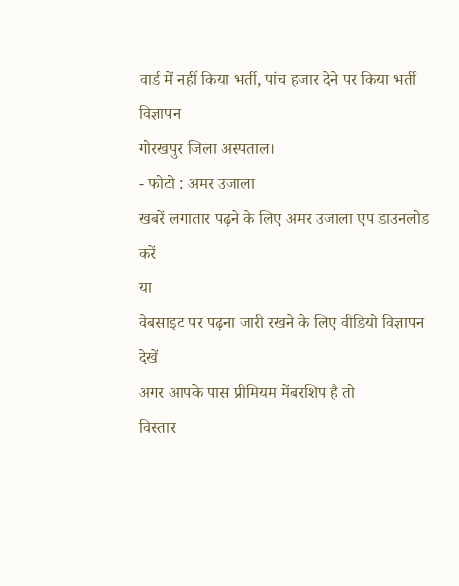वार्ड में नहीं किया भर्ती, पांच हजार देने पर किया भर्ती
विज्ञापन
गोरखपुर जिला अस्पताल।
- फोटो : अमर उजाला
खबरें लगातार पढ़ने के लिए अमर उजाला एप डाउनलोड करें
या
वेबसाइट पर पढ़ना जारी रखने के लिए वीडियो विज्ञापन देखें
अगर आपके पास प्रीमियम मेंबरशिप है तो
विस्तार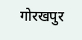गोरखपुर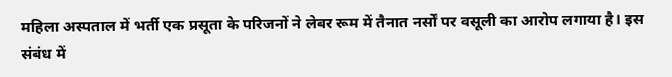महिला अस्पताल में भर्ती एक प्रसूता के परिजनों ने लेबर रूम में तैनात नर्सों पर वसूली का आरोप लगाया है। इस संबंध में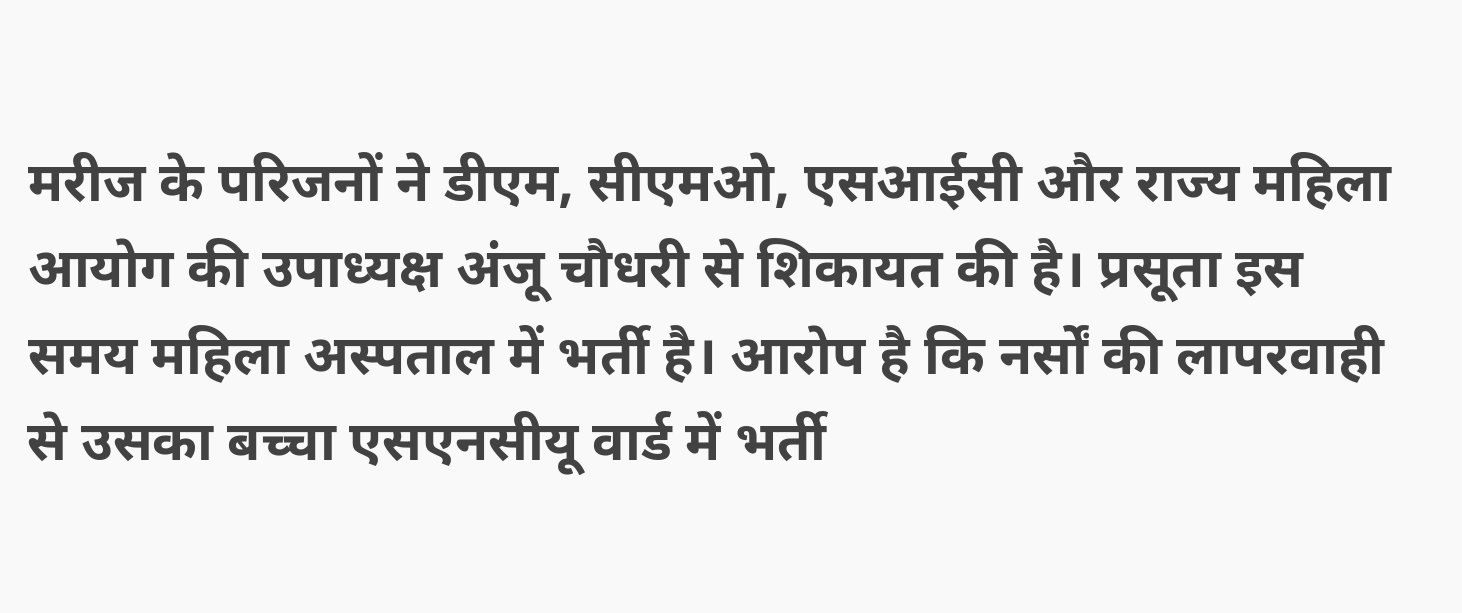मरीज के परिजनों ने डीएम, सीएमओ, एसआईसी और राज्य महिला आयोग की उपाध्यक्ष अंजू चौधरी से शिकायत की है। प्रसूता इस समय महिला अस्पताल में भर्ती है। आरोप है कि नर्सों की लापरवाही से उसका बच्चा एसएनसीयू वार्ड में भर्ती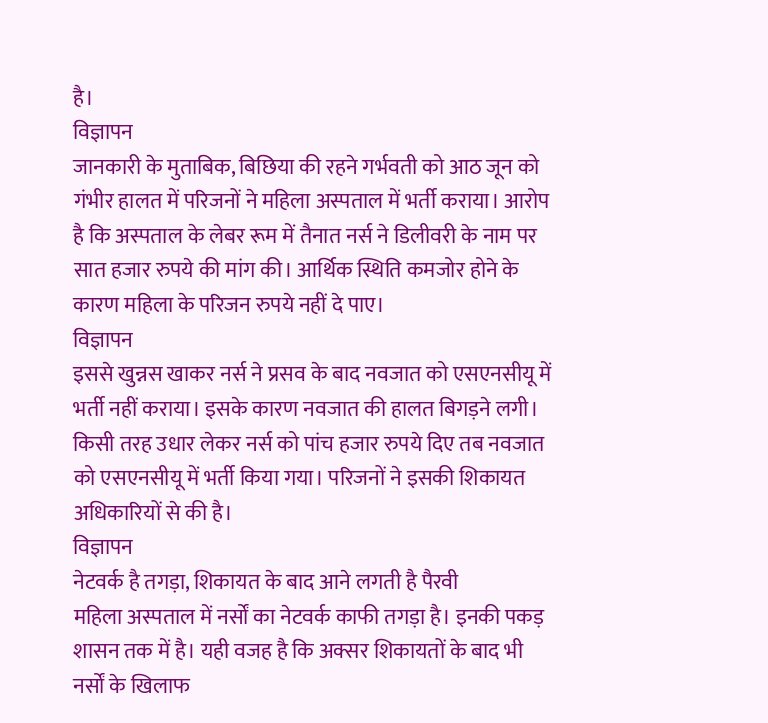है।
विज्ञापन
जानकारी के मुताबिक, बिछिया की रहने गर्भवती को आठ जून को गंभीर हालत में परिजनों ने महिला अस्पताल में भर्ती कराया। आरोप है कि अस्पताल के लेबर रूम में तैनात नर्स ने डिलीवरी के नाम पर सात हजार रुपये की मांग की। आर्थिक स्थिति कमजोर होने के कारण महिला के परिजन रुपये नहीं दे पाए।
विज्ञापन
इससे खुन्नस खाकर नर्स ने प्रसव के बाद नवजात को एसएनसीयू में भर्ती नहीं कराया। इसके कारण नवजात की हालत बिगड़ने लगी। किसी तरह उधार लेकर नर्स को पांच हजार रुपये दिए तब नवजात को एसएनसीयू में भर्ती किया गया। परिजनों ने इसकी शिकायत अधिकारियों से की है।
विज्ञापन
नेटवर्क है तगड़ा, शिकायत के बाद आने लगती है पैरवी
महिला अस्पताल में नर्सों का नेटवर्क काफी तगड़ा है। इनकी पकड़ शासन तक में है। यही वजह है कि अक्सर शिकायतों के बाद भी नर्सों के खिलाफ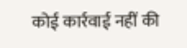कोई कार्रवाई नहीं की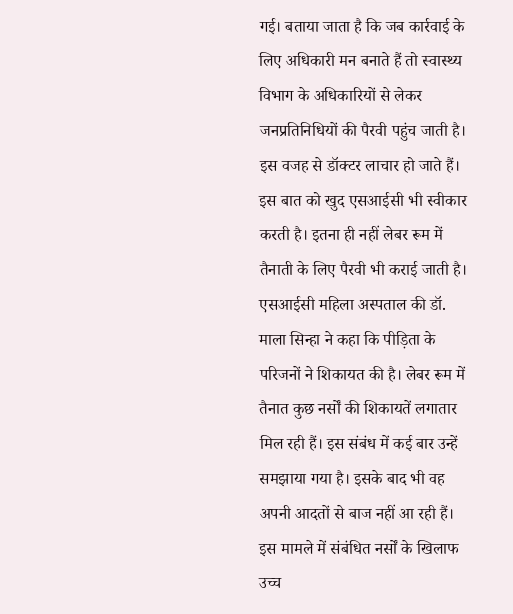गई। बताया जाता है कि जब कार्रवाई के लिए अधिकारी मन बनाते हैं तो स्वास्थ्य विभाग के अधिकारियों से लेकर जनप्रतिनिधियों की पैरवी पहुंच जाती है। इस वजह से डॉक्टर लाचार हो जाते हैं। इस बात को खुद एसआईसी भी स्वीकार करती है। इतना ही नहीं लेबर रूम में तैनाती के लिए पैरवी भी कराई जाती है।
एसआईसी महिला अस्पताल की डॉ. माला सिन्हा ने कहा कि पीड़िता के परिजनों ने शिकायत की है। लेबर रूम में तैनात कुछ नर्सों की शिकायतें लगातार मिल रही हैं। इस संबंध में कई बार उन्हें समझाया गया है। इसके बाद भी वह अपनी आदतों से बाज नहीं आ रही हैं। इस मामले में संबंधित नर्सों के खिलाफ उच्च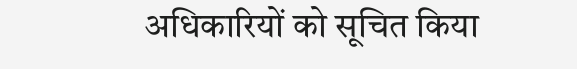अधिकारियों को सूचित किया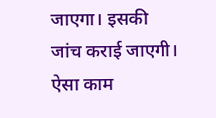जाएगा। इसकी जांच कराई जाएगी। ऐसा काम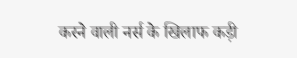करने वाली नर्स के खिलाफ कड़ी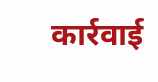कार्रवाई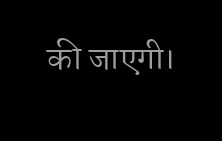की जाएगी।